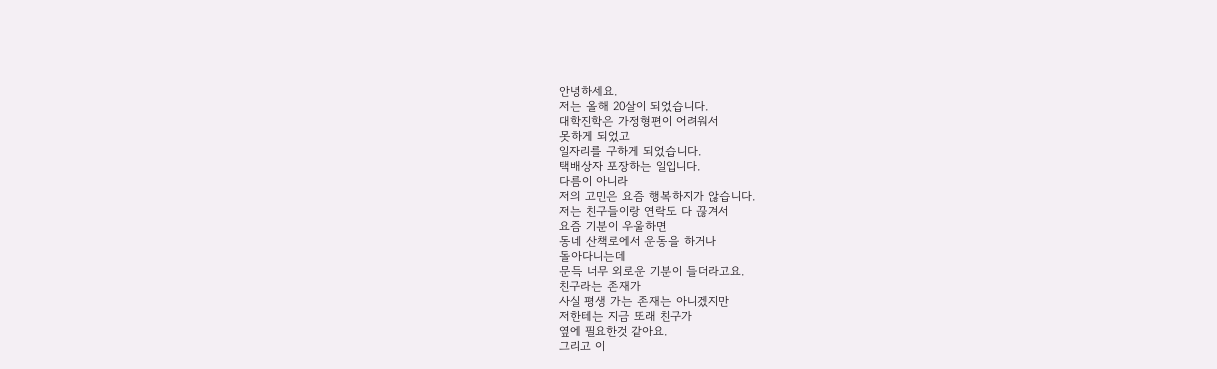안녕하세요.
저는 올해 20살이 되었습니다.
대학진학은 가정형편이 어려워서
못하게 되었고
일자리를 구하게 되었습니다.
택배상자 포장하는 일입니다.
다름이 아니라
저의 고민은 요즘 행복하지가 않습니다.
저는 친구들이랑 연락도 다 끊겨서
요즘 기분이 우울하면
동네 산책로에서 운동을 하거나
돌아다니는데
문득 너무 외로운 기분이 들더라고요.
친구라는 존재가
사실 평생 가는 존재는 아니겠지만
저한테는 지금 또래 친구가
옆에 필요한것 같아요.
그리고 이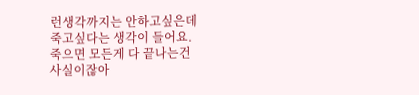런생각까지는 안하고싶은데
죽고싶다는 생각이 들어요.
죽으면 모든게 다 끝나는건
사실이잖아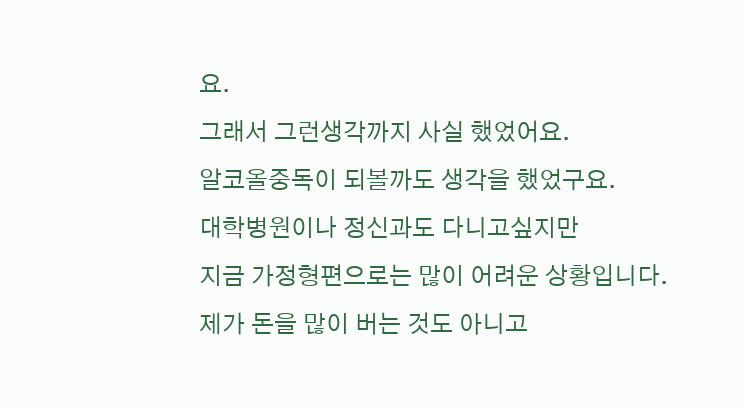요.
그래서 그런생각까지 사실 했었어요.
알코올중독이 되볼까도 생각을 했었구요.
대학병원이나 정신과도 다니고싶지만
지금 가정형편으로는 많이 어려운 상황입니다.
제가 돈을 많이 버는 것도 아니고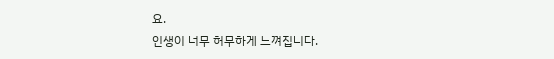요.
인생이 너무 허무하게 느껴집니다.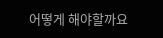어떻게 해야할까요